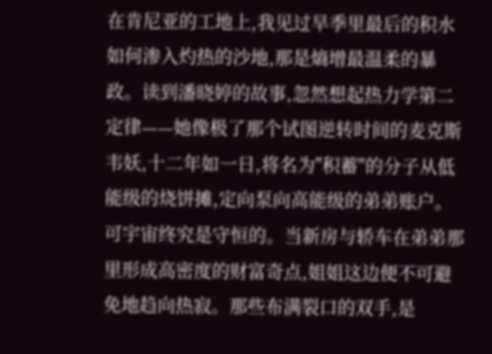在肯尼亚的工地上,我见过旱季里最后的积水如何渗入灼热的沙地,那是熵增最温柔的暴政。读到潘晓婷的故事,忽然想起热力学第二定律——她像极了那个试图逆转时间的麦克斯韦妖,十二年如一日,将名为"积蓄"的分子从低能级的烧饼摊,定向泵向高能级的弟弟账户。
可宇宙终究是守恒的。当新房与轿车在弟弟那里形成高密度的财富奇点,姐姐这边便不可避免地趋向热寂。那些布满裂口的双手,是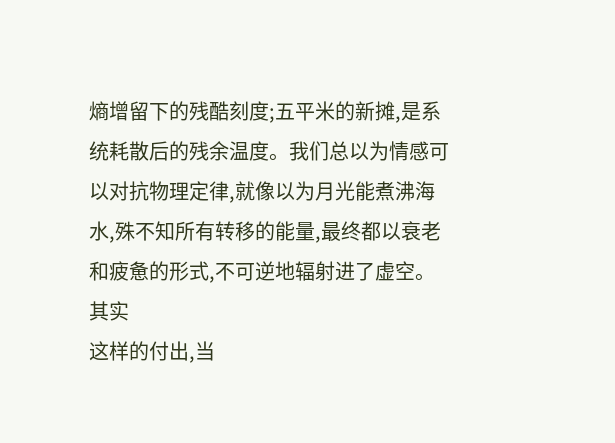熵增留下的残酷刻度;五平米的新摊,是系统耗散后的残余温度。我们总以为情感可以对抗物理定律,就像以为月光能煮沸海水,殊不知所有转移的能量,最终都以衰老和疲惫的形式,不可逆地辐射进了虚空。
其实
这样的付出,当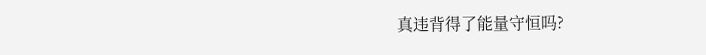真违背得了能量守恒吗?